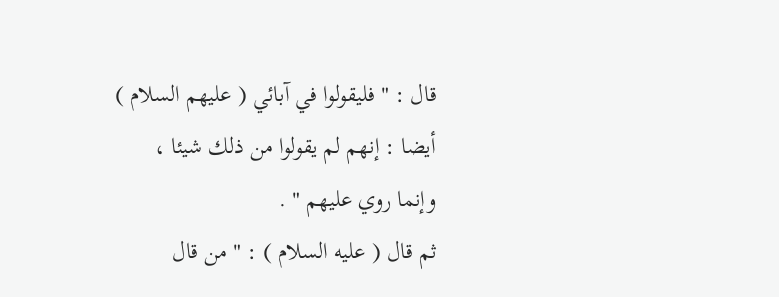قال : " فليقولوا في آبائي ( عليهم السلام ) أيضا : إنهم لم يقولوا من ذلك شيئا ،
وإنما روي عليهم " .
ثم قال ( عليه السلام ) : " من قال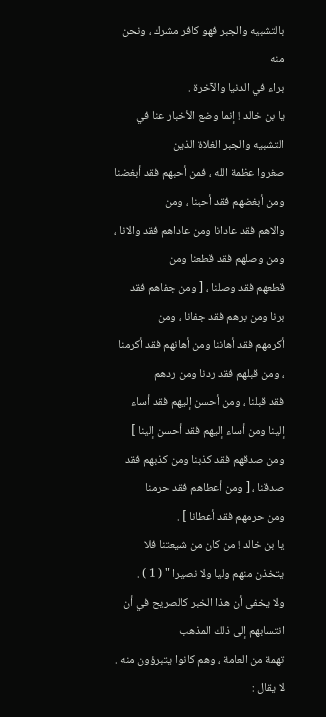بالتشبيه والجبر فهو كافر مشرك ، ونحن منه
براء في الدنيا والآخرة .
يا بن خالد ! إنما وضع الأخبار عنا في التشبيه والجبر الغلاة الذين
صغروا عظمة الله ، فمن أحبهم فقد أبغضنا ومن أبغضهم فقد أحبنا ، ومن
والاهم فقد عادانا ومن عاداهم فقد والانا ، ومن وصلهم فقد قطعنا ومن
قطعهم فقد وصلنا ، [ ومن جفاهم فقد برنا ومن برهم فقد جفانا ، ومن
أكرمهم فقد أهاننا ومن أهانهم فقد أكرمنا ، ومن قبلهم فقد ردنا ومن ردهم
فقد قبلنا ، ومن أحسن إليهم فقد أساء إلينا ومن أساء إليهم فقد أحسن إلينا ]
ومن صدقهم فقد كذبنا ومن كذبهم فقد صدقنا ، [ ومن أعطاهم فقد حرمنا
ومن حرمهم فقد أعطانا ] .
يا بن خالد ! من كان من شيعتنا فلا يتخذن منهم وليا ولا نصيرا " ( 1 ) .
ولا يخفى أن هذا الخبر كالصريح في أن انتسابهم إلى ذلك المذهب
تهمة من العامة ، وهم كانوا يتبرؤون منه .
لا يقال :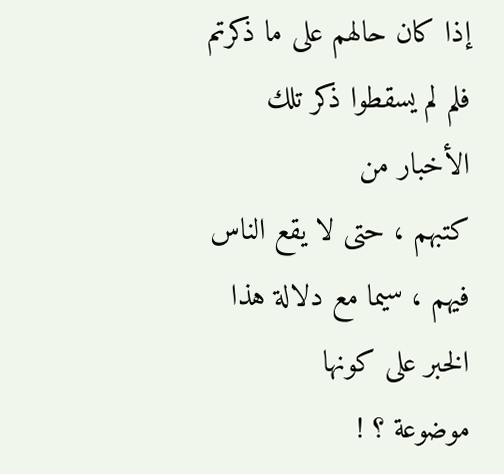إذا كان حالهم على ما ذكرتم فلم لم يسقطوا ذكر تلك الأخبار من
كتبهم ، حتى لا يقع الناس فيهم ، سيما مع دلالة هذا الخبر على كونها
موضوعة ؟ !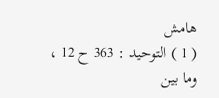هامش
( 1 ) التوحيد : 363 ح 12 ، وما بين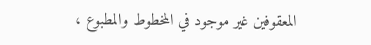المعقوفين غير موجود في المخطوط والمطبوع ،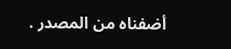أضفناه من المصدر .